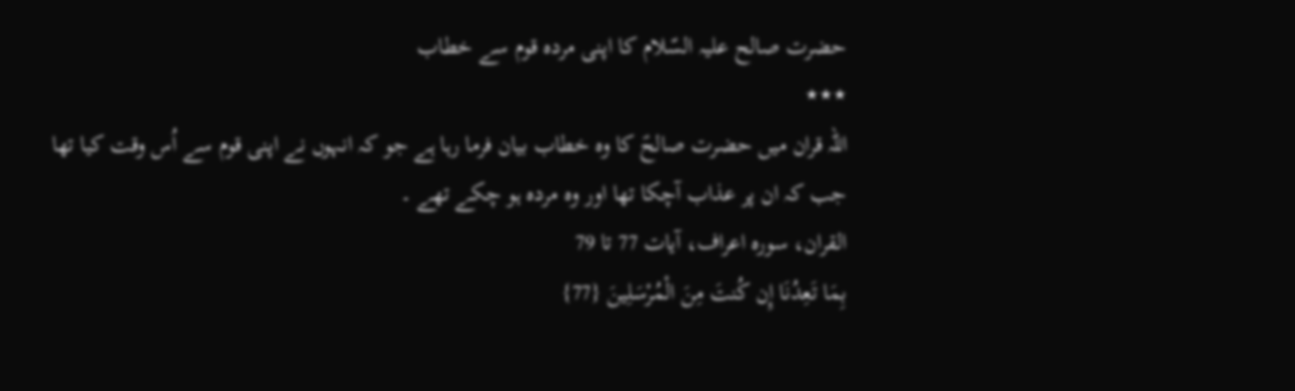حضرت صالح علیہ السّلام کا اپنی مردہ قوم سے خطاب
٭٭٭
اللہ قران میں حضرت صالحؑ کا وہ خطاب بیان فرما رہا ہے جو کہ انہوں نے اپنی قوم سے اُس وقت کیا تھا جب کہ ان پر عذاب آچکا تھا اور وہ مردہ ہو چکے تھے ۔
القران، سورہ اعراف، آیات 77 تا 79
بِمَا تَعِدُنَا إِن كُنتَ مِنَ الْمُرْسَلِينَ {77}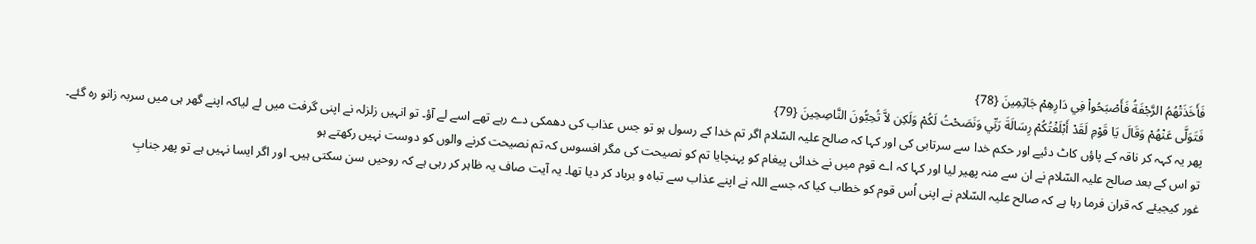فَأَخَذَتْهُمُ الرَّجْفَةُ فَأَصْبَحُواْ فِي دَارِهِمْ جَاثِمِينَ {78}
فَتَوَلَّى عَنْهُمْ وَقَالَ يَا قَوْمِ لَقَدْ أَبْلَغْتُكُمْ رِسَالَةَ رَبِّي وَنَصَحْتُ لَكُمْ وَلَكِن لاَّ تُحِبُّونَ النَّاصِحِينَ {79}
پھر یہ کہہ کر ناقہ کے پاؤں کاٹ دئیے اور حکم خدا سے سرتابی کی اور کہا کہ صالح علیہ السّلام اگر تم خدا کے رسول ہو تو جس عذاب کی دھمکی دے رہے تھے اسے لے آؤ۔ تو انہیں زلزلہ نے اپنی گرفت میں لے لیاکہ اپنے گھر ہی میں سربہ زانو رہ گئے۔ تو اس کے بعد صالح علیہ السّلام نے ان سے منہ پھیر لیا اور کہا کہ اے قوم میں نے خدائی پیغام کو پہنچایا تم کو نصیحت کی مگر افسوس کہ تم نصیحت کرنے والوں کو دوست نہیں رکھتے ہو
غور کیجیئے کہ قران فرما رہا ہے کہ صالح علیہ السّلام نے اپنی اُس قوم کو خطاب کیا کہ جسے اللہ نے اپنے عذاب سے تباہ و برباد کر دیا تھا۔ یہ آیت صاف یہ ظاہر کر رہی ہے کہ روحیں سن سکتی ہیں۔ اور اگر ایسا نہیں ہے تو پھر جنابِ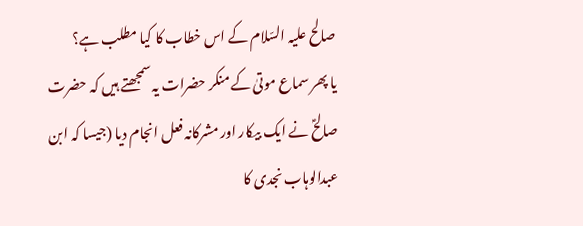صالح علیہ السّلام کے اس خطاب کا کیا مطلب ہے؟
یا پھر سماع موتیٰ کے منکر حضرات یہ سمجھتے ہیں کہ حضرت صالحؑ نے ایک بیکار اور مشرکانہ فعل انجام دیا (جیسا کہ ابن عبدالوہاب نجدی کا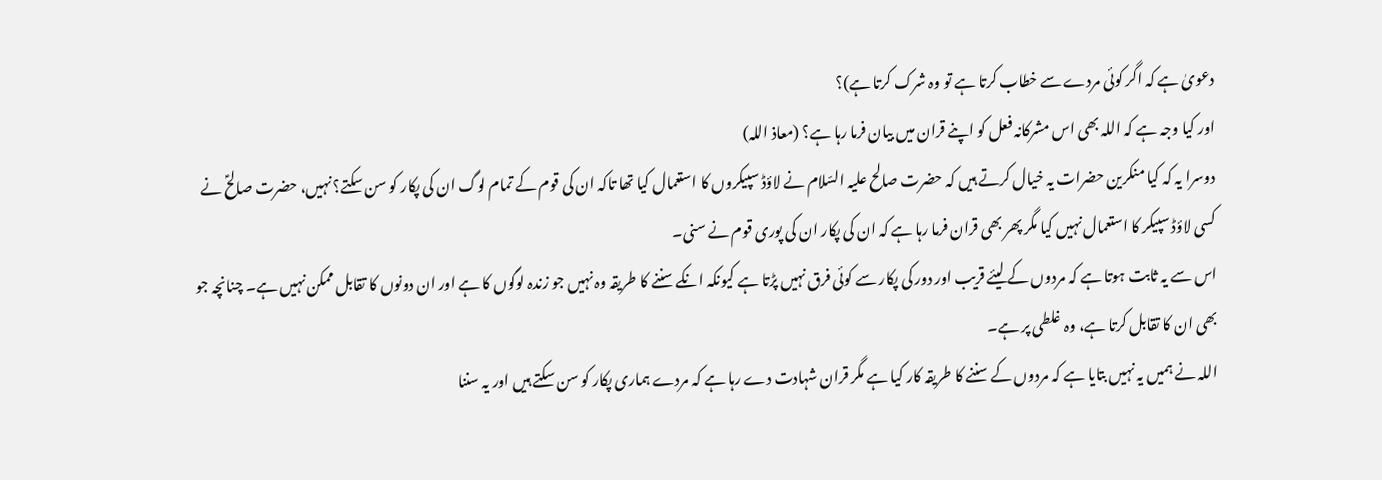دعویٰ ہے کہ اگر کوئی مردے سے خطاب کرتا ہے تو وہ شرک کرتا ہے)؟
اور کیا وجہ ہے کہ اللہ بھی اس مشرکانہ فعل کو اپنے قران میں بیان فرما رہا ہے؟ (معاذ اللہ)
دوسرا یہ کہ کیا منکرین حضرات یہ خیال کرتے ہیں کہ حضرت صالح علیہ السّلام نے لاؤڈ سپیکروں کا استعمال کیا تھا تاکہ ان کی قوم کے تمام لوگ ان کی پکار کو سن سکتے؟ نہیں، حضرت صالحؑ نے کسی لاؤڈ سپیکر کا استعمال نہیں کیا مگر پھر بھی قران فرما رہا ہے کہ ان کی پکار ان کی پوری قوم نے سنی۔
اس سے یہ ثابت ہوتا ہے کہ مردوں کے لیئے قریب اور دور کی پکار سے کوئی فرق نہیں پڑتا ہے کیونکہ انکے سننے کا طریقہ وہ نہیں جو زندہ لوگوں کا ہے اور ان دونوں کا تقابل ممکن نہیں ہے۔ چنانچہ جو بھی ان کا تقابل کرتا ہے، وہ غلطی پر ہے۔
اللہ نے ہمیں یہ نہیں بتایا ہے کہ مردوں کے سننے کا طریقہ کار کیا ہے مگر قران شہادت دے رہا ہے کہ مردے ہماری پکار کو سن سکتے ہیں اور یہ سننا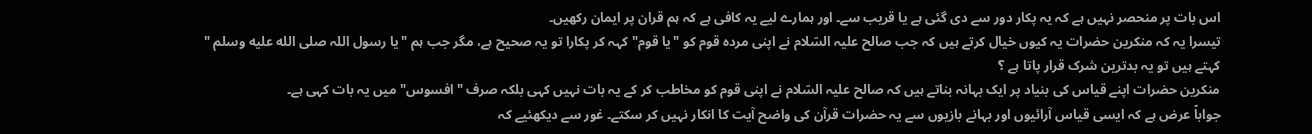اس بات پر منحصر نہیں ہے کہ یہ پکار دور سے دی گئی ہے یا قریب سے۔ اور ہمارے لیے یہ کافی ہے کہ ہم قران پر ایمان رکھیں۔
تیسرا یہ کہ منکرین حضرات یہ کیوں خیال کرتے ہیں کہ جب صالح علیہ السّلام نے اپنی مردہ قوم کو "یا قوم" کہہ کر پکارا تو یہ صحیح ہے، مگر جب ہم "یا رسول اللہ صلى الله عليه وسلم " کہتے ہیں تو یہ بدترین شرک قرار پاتا ہے ؟
منکرین حضرات اپنے قیاس کی بنیاد پر ایک بہانہ بناتے ہیں کہ صالح علیہ السّلام نے اپنی قوم کو مخاطب کر کے یہ بات نہیں کہی بلکہ صرف "افسوس" میں یہ بات کہی ہے۔
جواباً عرض ہے کہ ایسی قیاس آرائیوں اور بہانے بازیوں سے یہ حضرات قرآن کی واضح آیت کا انکار نہیں کر سکتے۔ غور سے دیکھئیے کہ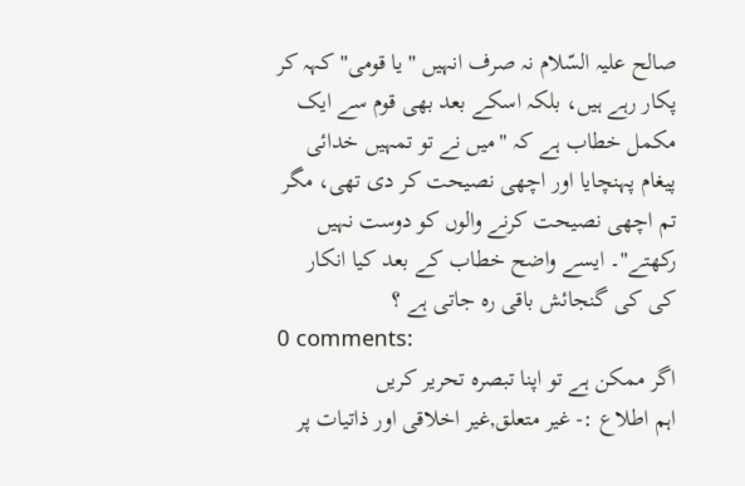صالح علیہ السّلام نہ صرف انہیں "یا قومی" کہہ کر پکار رہے ہیں، بلکہ اسکے بعد بھی قوم سے ایک مکمل خطاب ہے کہ "میں نے تو تمہیں خدائی پیغام پہنچایا اور اچھی نصیحت کر دی تھی، مگر تم اچھی نصیحت کرنے والوں کو دوست نہیں رکھتے"۔ ایسے واضح خطاب کے بعد کیا انکار کی کی گنجائش باقی رہ جاتی ہے ؟
0 comments:
اگر ممکن ہے تو اپنا تبصرہ تحریر کریں
اہم اطلاع :- غیر متعلق,غیر اخلاقی اور ذاتیات پر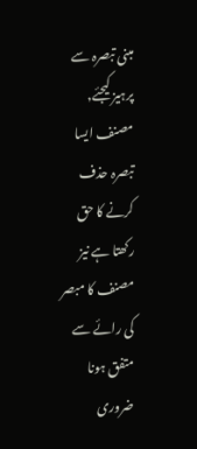مبنی تبصرہ سے پرہیز کیجئے, مصنف ایسا تبصرہ حذف کرنے کا حق رکھتا ہے نیز مصنف کا مبصر کی رائے سے متفق ہونا ضروری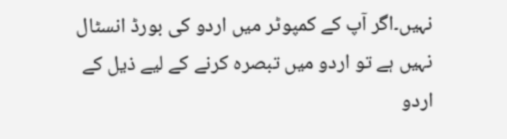نہیں۔اگر آپ کے کمپوٹر میں اردو کی بورڈ انسٹال نہیں ہے تو اردو میں تبصرہ کرنے کے لیے ذیل کے اردو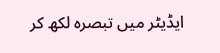ایڈیٹر میں تبصرہ لکھ کر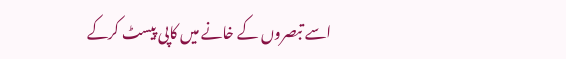اسے تبصروں کے خانے میں کاپی پیسٹ کرکے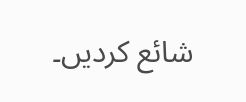شائع کردیں۔